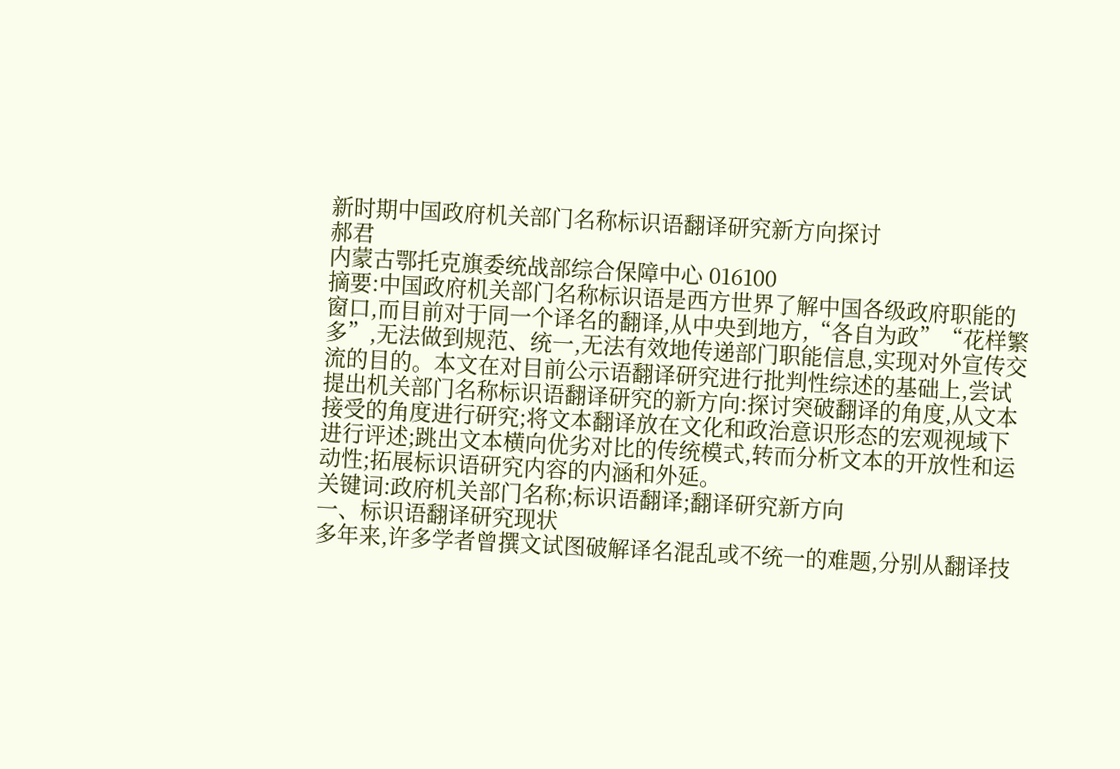新时期中国政府机关部门名称标识语翻译研究新方向探讨
郝君
内蒙古鄂托克旗委统战部综合保障中心 016100
摘要:中国政府机关部门名称标识语是西方世界了解中国各级政府职能的窗口,而目前对于同一个译名的翻译,从中央到地方,“各自为政”“花样繁多”,无法做到规范、统一,无法有效地传递部门职能信息,实现对外宣传交流的目的。本文在对目前公示语翻译研究进行批判性综述的基础上,尝试提出机关部门名称标识语翻译研究的新方向:探讨突破翻译的角度,从文本接受的角度进行研究;将文本翻译放在文化和政治意识形态的宏观视域下进行评述;跳出文本横向优劣对比的传统模式,转而分析文本的开放性和运动性;拓展标识语研究内容的内涵和外延。
关键词:政府机关部门名称;标识语翻译;翻译研究新方向
一、标识语翻译研究现状
多年来,许多学者曾撰文试图破解译名混乱或不统一的难题,分别从翻译技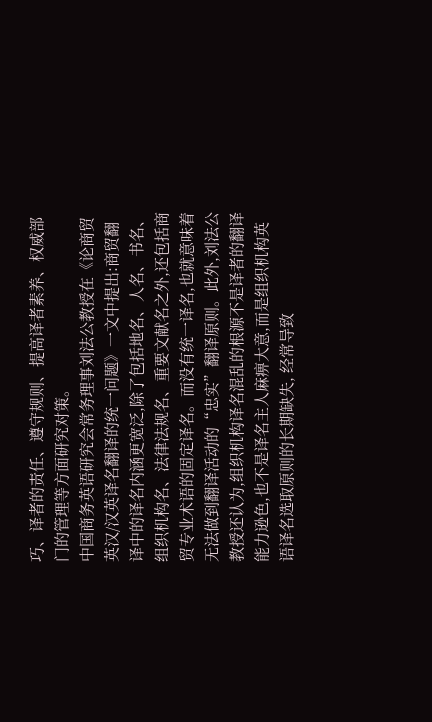巧、译者的责任、遵守规则、提高译者素养、权威部门的管理等方面研究对策。
中国商务英语研究会常务理事刘法公教授在《论商贸英汉/汉英译名翻译的统一问题》一文中提出:商贸翻译中的译名内涵更宽泛,除了包括地名、人名、书名、组织机构名、法律法规名、重要文献名之外,还包括商贸专业术语的固定译名。而没有统一译名,也就意味着无法做到翻译活动的“忠实”翻译原则。此外,刘法公教授还认为,组织机构译名混乱的根源不是译者的翻译能力逊色,也不是译名主人麻痹大意,而是组织机构英语译名选取原则的长期缺失, 经常导致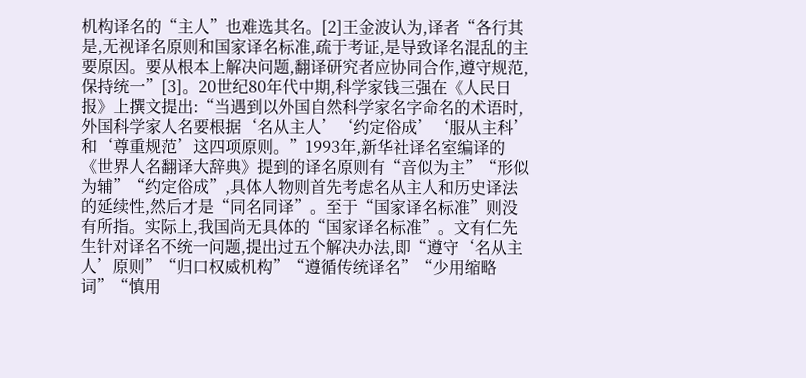机构译名的“主人”也难选其名。[2]王金波认为,译者“各行其是,无视译名原则和国家译名标准,疏于考证,是导致译名混乱的主要原因。要从根本上解决问题,翻译研究者应协同合作,遵守规范,保持统一”[3]。20世纪80年代中期,科学家钱三强在《人民日报》上撰文提出:“当遇到以外国自然科学家名字命名的术语时,外国科学家人名要根据‘名从主人’‘约定俗成’‘服从主科’和‘尊重规范’这四项原则。”1993年,新华社译名室编译的《世界人名翻译大辞典》提到的译名原则有“音似为主”“形似为辅”“约定俗成”,具体人物则首先考虑名从主人和历史译法的延续性,然后才是“同名同译”。至于“国家译名标准”则没有所指。实际上,我国尚无具体的“国家译名标准”。文有仁先生针对译名不统一问题,提出过五个解决办法,即“遵守‘名从主人’原则”“归口权威机构”“遵循传统译名”“少用缩略词”“慎用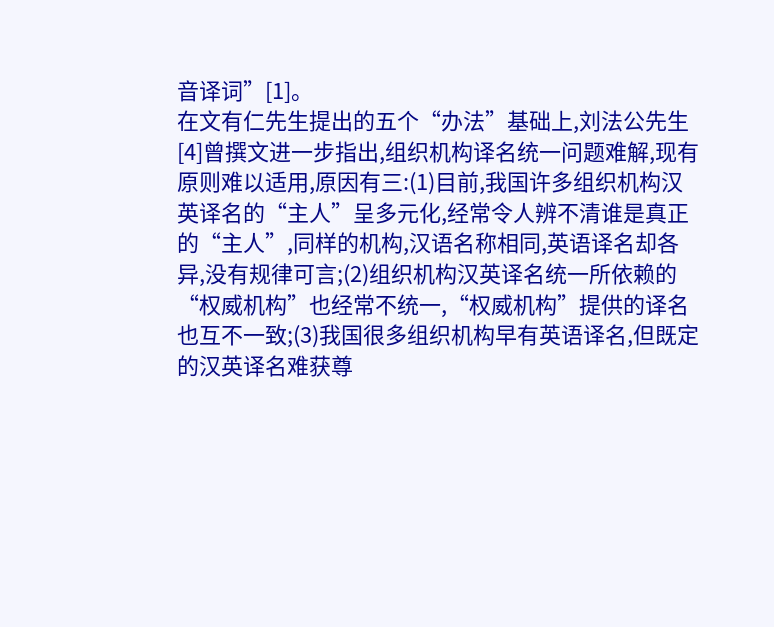音译词”[1]。
在文有仁先生提出的五个“办法”基础上,刘法公先生[4]曾撰文进一步指出,组织机构译名统一问题难解,现有原则难以适用,原因有三:(1)目前,我国许多组织机构汉英译名的“主人”呈多元化,经常令人辨不清谁是真正的“主人”,同样的机构,汉语名称相同,英语译名却各异,没有规律可言;(2)组织机构汉英译名统一所依赖的“权威机构”也经常不统一,“权威机构”提供的译名也互不一致;(3)我国很多组织机构早有英语译名,但既定的汉英译名难获尊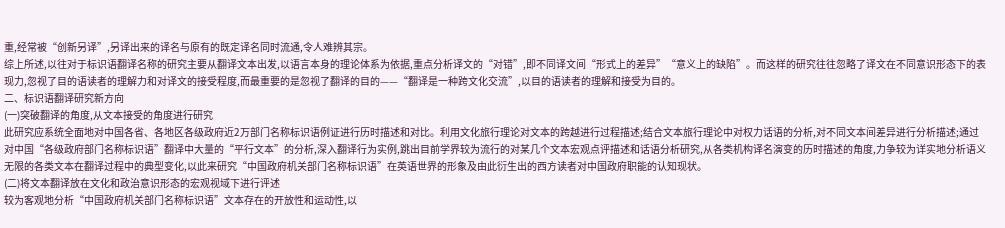重,经常被“创新另译”,另译出来的译名与原有的既定译名同时流通,令人难辨其宗。
综上所述,以往对于标识语翻译名称的研究主要从翻译文本出发,以语言本身的理论体系为依据,重点分析译文的“对错”,即不同译文间“形式上的差异”“意义上的缺陷”。而这样的研究往往忽略了译文在不同意识形态下的表现力,忽视了目的语读者的理解力和对译文的接受程度,而最重要的是忽视了翻译的目的——“翻译是一种跨文化交流”,以目的语读者的理解和接受为目的。
二、标识语翻译研究新方向
(一)突破翻译的角度,从文本接受的角度进行研究
此研究应系统全面地对中国各省、各地区各级政府近2万部门名称标识语例证进行历时描述和对比。利用文化旅行理论对文本的跨越进行过程描述;结合文本旅行理论中对权力话语的分析,对不同文本间差异进行分析描述;通过对中国“各级政府部门名称标识语”翻译中大量的“平行文本”的分析,深入翻译行为实例,跳出目前学界较为流行的对某几个文本宏观点评描述和话语分析研究,从各类机构译名演变的历时描述的角度,力争较为详实地分析语义无限的各类文本在翻译过程中的典型变化,以此来研究“中国政府机关部门名称标识语”在英语世界的形象及由此衍生出的西方读者对中国政府职能的认知现状。
(二)将文本翻译放在文化和政治意识形态的宏观视域下进行评述
较为客观地分析“中国政府机关部门名称标识语”文本存在的开放性和运动性,以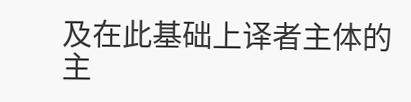及在此基础上译者主体的主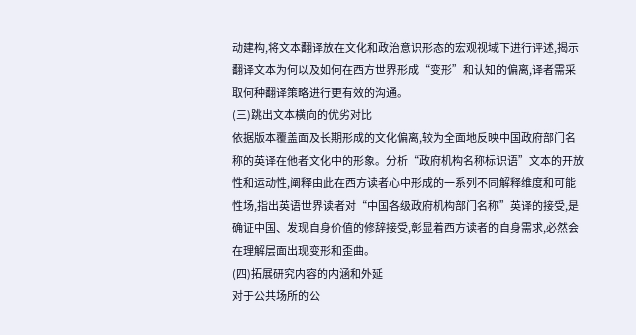动建构,将文本翻译放在文化和政治意识形态的宏观视域下进行评述,揭示翻译文本为何以及如何在西方世界形成“变形”和认知的偏离,译者需采取何种翻译策略进行更有效的沟通。
(三)跳出文本横向的优劣对比
依据版本覆盖面及长期形成的文化偏离,较为全面地反映中国政府部门名称的英译在他者文化中的形象。分析“政府机构名称标识语”文本的开放性和运动性,阐释由此在西方读者心中形成的一系列不同解释维度和可能性场,指出英语世界读者对“中国各级政府机构部门名称”英译的接受,是确证中国、发现自身价值的修辞接受,彰显着西方读者的自身需求,必然会在理解层面出现变形和歪曲。
(四)拓展研究内容的内涵和外延
对于公共场所的公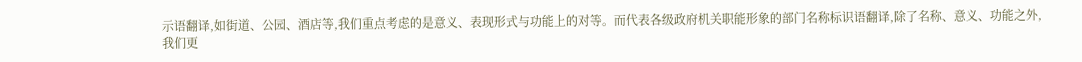示语翻译,如街道、公园、酒店等,我们重点考虑的是意义、表现形式与功能上的对等。而代表各级政府机关职能形象的部门名称标识语翻译,除了名称、意义、功能之外,我们更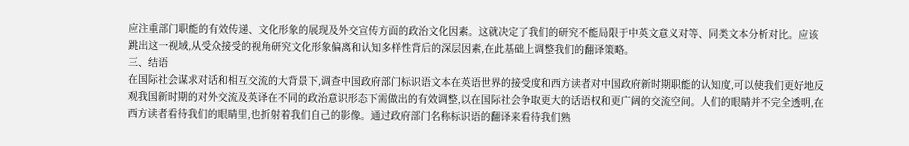应注重部门职能的有效传递、文化形象的展现及外交宣传方面的政治文化因素。这就决定了我们的研究不能局限于中英文意义对等、同类文本分析对比。应该跳出这一视域,从受众接受的视角研究文化形象偏离和认知多样性背后的深层因素,在此基础上调整我们的翻译策略。
三、结语
在国际社会谋求对话和相互交流的大背景下,调查中国政府部门标识语文本在英语世界的接受度和西方读者对中国政府新时期职能的认知度,可以使我们更好地反观我国新时期的对外交流及英译在不同的政治意识形态下需做出的有效调整,以在国际社会争取更大的话语权和更广阔的交流空间。人们的眼睛并不完全透明,在西方读者看待我们的眼睛里,也折射着我们自己的影像。通过政府部门名称标识语的翻译来看待我们熟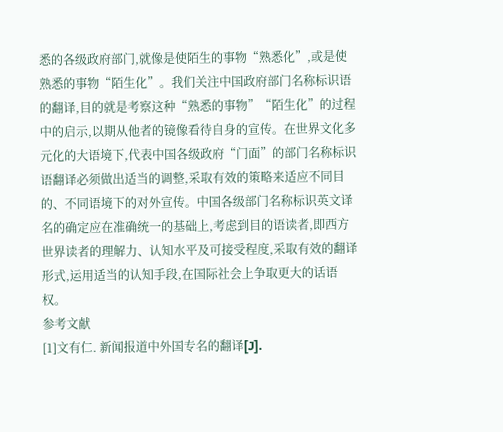悉的各级政府部门,就像是使陌生的事物“熟悉化”,或是使熟悉的事物“陌生化”。我们关注中国政府部门名称标识语的翻译,目的就是考察这种“熟悉的事物”“陌生化”的过程中的启示,以期从他者的镜像看待自身的宣传。在世界文化多元化的大语境下,代表中国各级政府“门面”的部门名称标识语翻译必须做出适当的调整,采取有效的策略来适应不同目的、不同语境下的对外宣传。中国各级部门名称标识英文译名的确定应在准确统一的基础上,考虑到目的语读者,即西方世界读者的理解力、认知水平及可接受程度,采取有效的翻译形式,运用适当的认知手段,在国际社会上争取更大的话语权。
参考文献
[1]文有仁. 新闻报道中外国专名的翻译[J].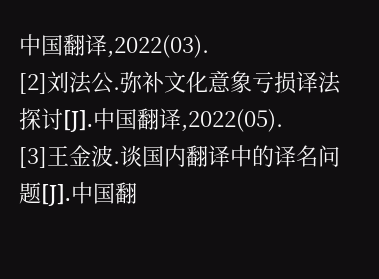中国翻译,2022(03).
[2]刘法公.弥补文化意象亏损译法探讨[J].中国翻译,2022(05).
[3]王金波.谈国内翻译中的译名问题[J].中国翻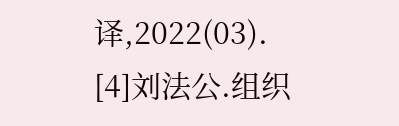译,2022(03).
[4]刘法公.组织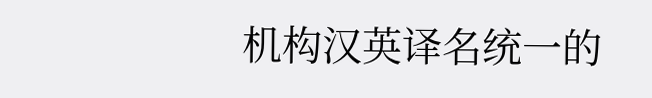机构汉英译名统一的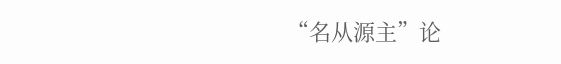“名从源主”论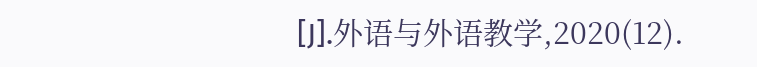[J].外语与外语教学,2020(12).